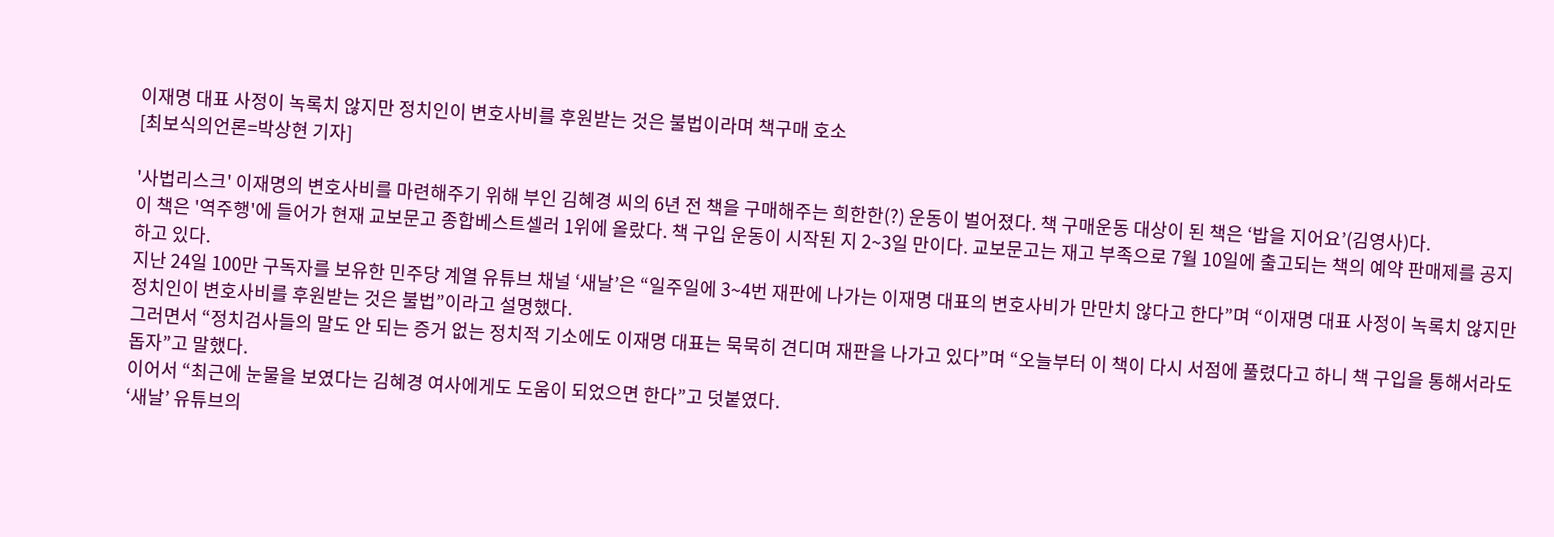이재명 대표 사정이 녹록치 않지만 정치인이 변호사비를 후원받는 것은 불법이라며 책구매 호소
[최보식의언론=박상현 기자]

'사법리스크' 이재명의 변호사비를 마련해주기 위해 부인 김혜경 씨의 6년 전 책을 구매해주는 희한한(?) 운동이 벌어졌다. 책 구매운동 대상이 된 책은 ‘밥을 지어요’(김영사)다.
이 책은 '역주행'에 들어가 현재 교보문고 종합베스트셀러 1위에 올랐다. 책 구입 운동이 시작된 지 2~3일 만이다. 교보문고는 재고 부족으로 7월 10일에 출고되는 책의 예약 판매제를 공지하고 있다.
지난 24일 100만 구독자를 보유한 민주당 계열 유튜브 채널 ‘새날’은 “일주일에 3~4번 재판에 나가는 이재명 대표의 변호사비가 만만치 않다고 한다”며 “이재명 대표 사정이 녹록치 않지만 정치인이 변호사비를 후원받는 것은 불법”이라고 설명했다.
그러면서 “정치검사들의 말도 안 되는 증거 없는 정치적 기소에도 이재명 대표는 묵묵히 견디며 재판을 나가고 있다”며 “오늘부터 이 책이 다시 서점에 풀렸다고 하니 책 구입을 통해서라도 돕자”고 말했다.
이어서 “최근에 눈물을 보였다는 김혜경 여사에게도 도움이 되었으면 한다”고 덧붙였다.
‘새날’ 유튜브의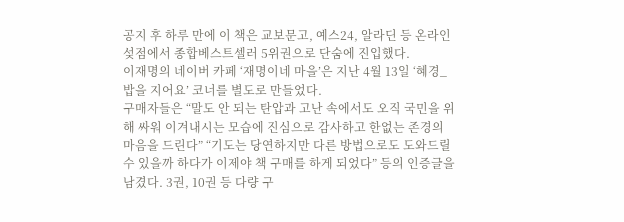공지 후 하루 만에 이 책은 교보문고, 예스24, 알라딘 등 온라인섲점에서 종합베스트셀러 5위권으로 단숨에 진입했다.
이재명의 네이버 카페 ‘재명이네 마을’은 지난 4월 13일 ‘혜경_밥을 지어요’ 코너를 별도로 만들었다.
구매자들은 “말도 안 되는 탄압과 고난 속에서도 오직 국민을 위해 싸워 이겨내시는 모습에 진심으로 감사하고 한없는 존경의 마음을 드린다” “기도는 당연하지만 다른 방법으로도 도와드릴 수 있을까 하다가 이제야 책 구매를 하게 되었다” 등의 인증글을 남겼다. 3권, 10권 등 다량 구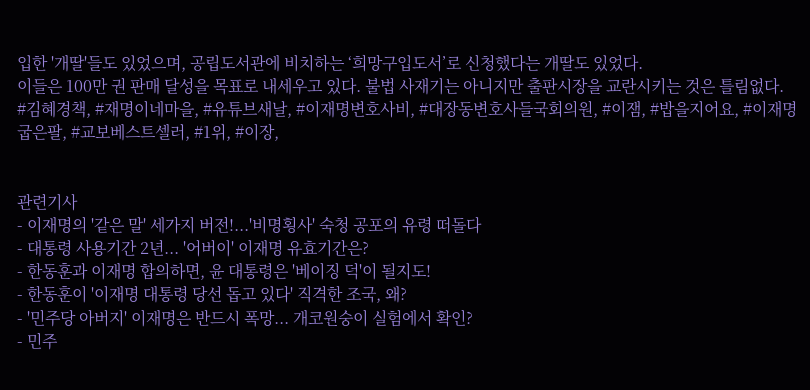입한 '개딸'들도 있었으며, 공립도서관에 비치하는 ‘희망구입도서’로 신청했다는 개딸도 있었다.
이들은 100만 권 판매 달성을 목표로 내세우고 있다. 불법 사재기는 아니지만 출판시장을 교란시키는 것은 틀림없다.
#김혜경책, #재명이네마을, #유튜브새날, #이재명변호사비, #대장동변호사들국회의원, #이잼, #밥을지어요, #이재명굽은팔, #교보베스트셀러, #1위, #이장,


관련기사
- 이재명의 '같은 말' 세가지 버전!...'비명횡사' 숙청 공포의 유령 떠돌다
- 대통령 사용기간 2년... '어버이' 이재명 유효기간은?
- 한동훈과 이재명 합의하면, 윤 대통령은 '베이징 덕'이 될지도!
- 한동훈이 '이재명 대통령 당선 돕고 있다' 직격한 조국, 왜?
- '민주당 아버지' 이재명은 반드시 폭망... 개코원숭이 실험에서 확인?
- 민주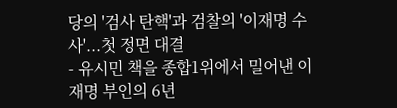당의 '검사 탄핵'과 검찰의 '이재명 수사'...첫 정면 대결
- 유시민 책을 종합1위에서 밀어낸 이재명 부인의 6년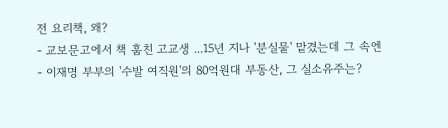전 요리책, 왜?
- 교보문고에서 책 훔친 고교생 ...15년 지나 '분실물' 맡겼는데 그 속엔
- 이재명 부부의 '수발 여직원'의 80억원대 부동산, 그 실소유주는?